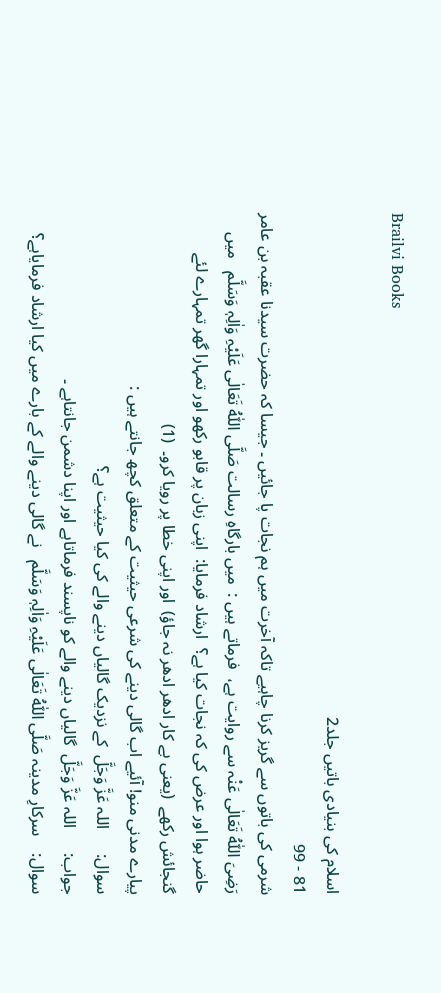Brailvi Books

اسلام کی بنیادی باتیں جلد2
81 - 99
شرمی کی باتوں سے گریز کرنا چاہیے تاکہ آخرت میں ہم نجات پا جائیں ۔ جیسا کہ حضرت سیدنا عقبہ بن عامر رَضِیَ اللّٰہُ تَعَالٰی عَنْہ سے روایت ہے،  فرماتے ہیں :  میں بارگاہِ رسالت صَلَّی اللّٰہُ تَعَالٰی عَلَیْہِ وَاٰلِہٖ وَسَلَّم   میں حاضر ہوا اور عرض کی کہ نجات کیا ہے؟  ارشاد فرمایا:  اپنی زبان پر قابو رکھو اور تمہارا گھر تمہارے لئے گنجائش رکھے  (یعنی بے کار ادھر ادھر نہ جاؤ)  اور اپنی خطا پر رویا کرو۔  (1)
پیارے مدنی منو! آئیے اب گالی دینے کی شرعی حیثیت کے متعلق کچھ جانتے ہیں :
سوال:      اللہ عَزَّ وَجَلَّ  کے نزدیک گالیاں دینے والے کی کیا حیثیت ہے؟
جواب:      اللہ عَزَّ وَجَلَّ  گالیاں دینے والے کو ناپسند فرماتاہے اور اپنا دشمن جانتاہے ۔
سوال:    سرکارِ مدینہ صَلَّی اللّٰہُ تَعَالٰی عَلَیْہِ وَاٰلِہٖ وَسَلَّم   نے گالی دینے والے کے بارے میں کیا ارشاد فرمایاہے؟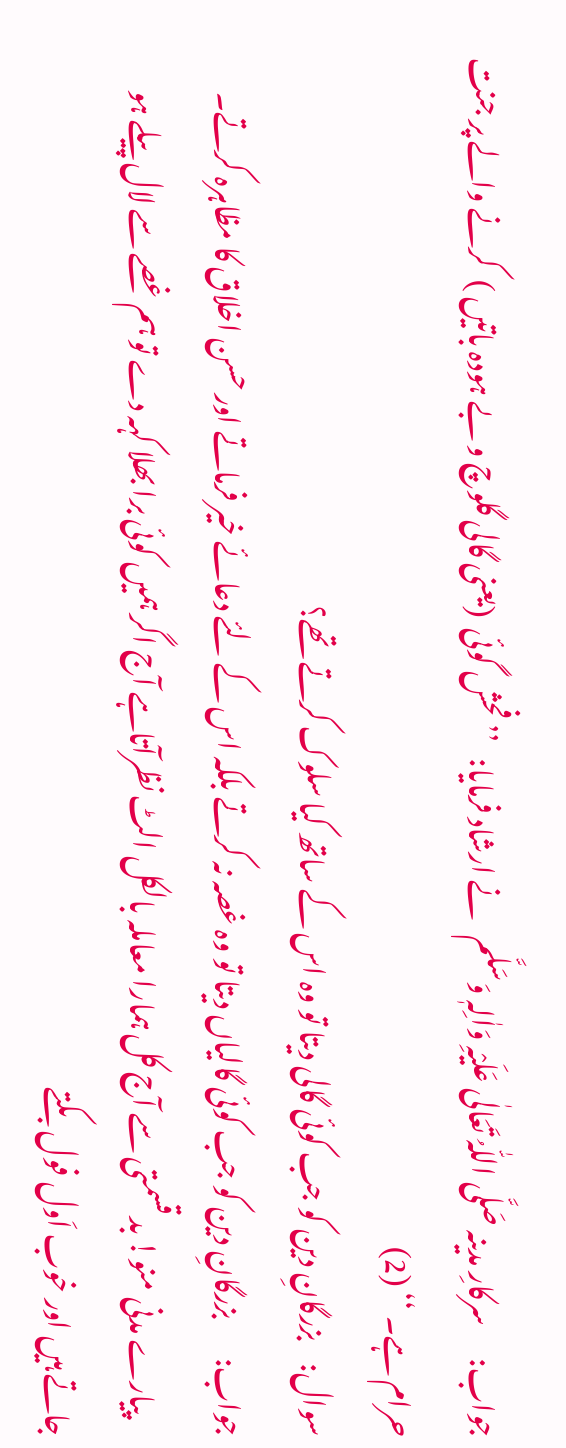جواب:      سرکارِ مدینہ صَلَّی اللّٰہُ تَعَالٰی عَلَیْہِ وَاٰلِہٖ وَسَلَّم   نے ارشاد فرمایا:   ’’ فحش گوئی  (یعنی گالی گلوچ و بے ہودہ باتیں )  کرنے والے پر جنت حرام ہے۔ ‘‘ (2)
سوال:    بزرگانِ دین کو جب کوئی گالی دیتا تو وہ اس کے ساتھ کیا سلوک کرتے تھے؟
جواب:       بزرگانِ دین کو جب کوئی گالیاں دیتا تو وہ غصہ نہ کرتے بلکہ اس کے لئے دعائے خیر فرماتے اور حسن اخلاق کا مظاہرہ کرتے۔
    پیارے مدنی منو! بد قسمتی سے آج کل ہمارا معاملہ بالکل الٹ نظرآتاہے آج اگر ہمیں کوئی برا بھلا کہہ دے تو ہم غصے سے لال پیلے ہو جاتے ہیں اور خوب اَول فول بکتے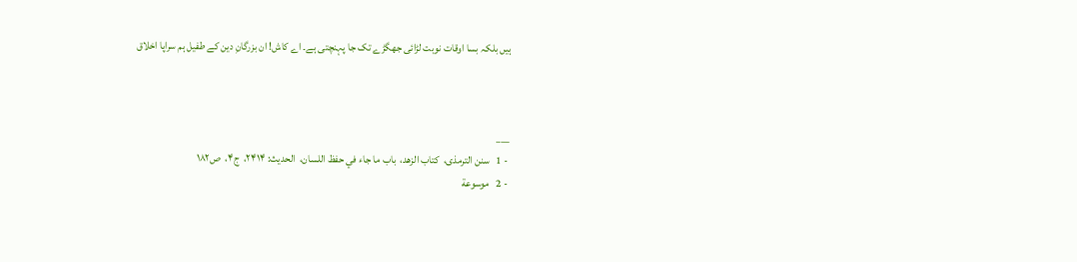ہیں بلکہ بسا اوقات نوبت لڑائی جھگڑے تک جا پہنچتی ہے۔ اے کاش! ان بزرگانِ دین کے طفیل ہم سراپا اخلاق



___
 - 1   سنن الترمذی،  کتاب الزهد،  باب ما جاء في حفظ اللسان،  الحديث: ۲۴۱۴،  ج۴،  ص۱۸۲
 - 2   موسوعة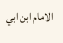الامام ابن ابي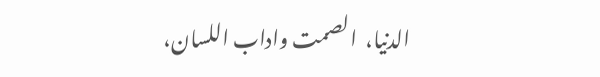الدنيا،  الصمت واداب اللسان،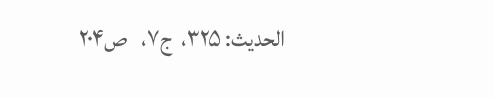الحديث: ۳۲۵،  ج۷،   ص۲۰۴